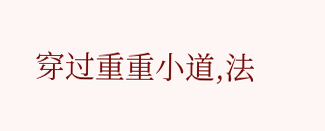穿过重重小道,法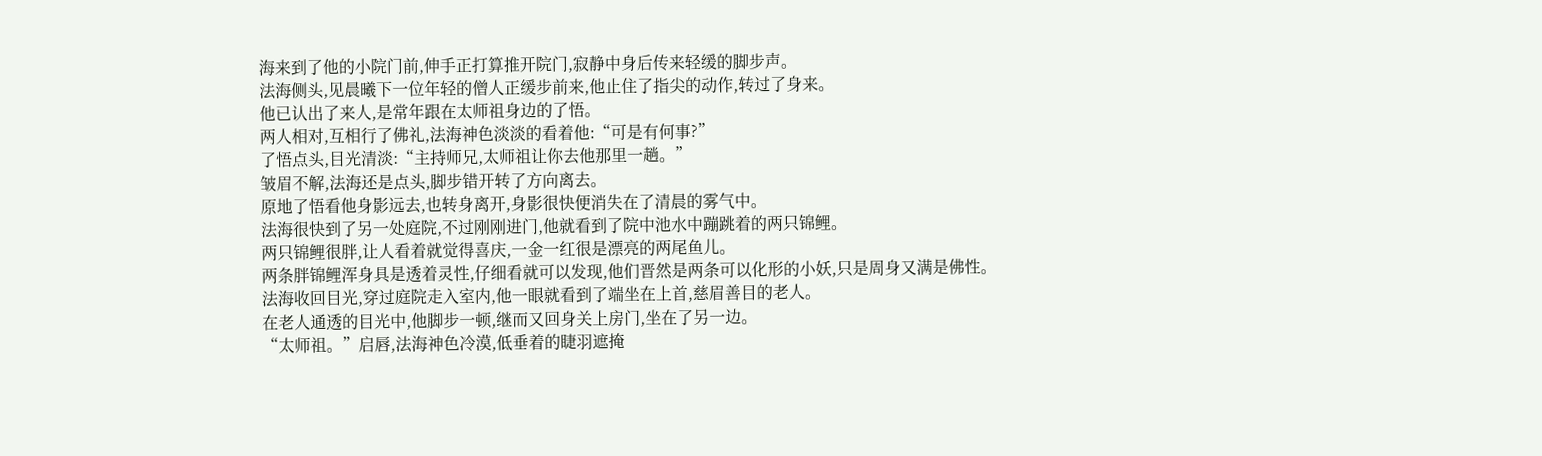海来到了他的小院门前,伸手正打算推开院门,寂静中身后传来轻缓的脚步声。
法海侧头,见晨曦下一位年轻的僧人正缓步前来,他止住了指尖的动作,转过了身来。
他已认出了来人,是常年跟在太师祖身边的了悟。
两人相对,互相行了佛礼,法海神色淡淡的看着他:“可是有何事?”
了悟点头,目光清淡:“主持师兄,太师祖让你去他那里一趟。”
皱眉不解,法海还是点头,脚步错开转了方向离去。
原地了悟看他身影远去,也转身离开,身影很快便消失在了清晨的雾气中。
法海很快到了另一处庭院,不过刚刚进门,他就看到了院中池水中蹦跳着的两只锦鲤。
两只锦鲤很胖,让人看着就觉得喜庆,一金一红很是漂亮的两尾鱼儿。
两条胖锦鲤浑身具是透着灵性,仔细看就可以发现,他们晋然是两条可以化形的小妖,只是周身又满是佛性。
法海收回目光,穿过庭院走入室内,他一眼就看到了端坐在上首,慈眉善目的老人。
在老人通透的目光中,他脚步一顿,继而又回身关上房门,坐在了另一边。
“太师祖。”启唇,法海神色冷漠,低垂着的睫羽遮掩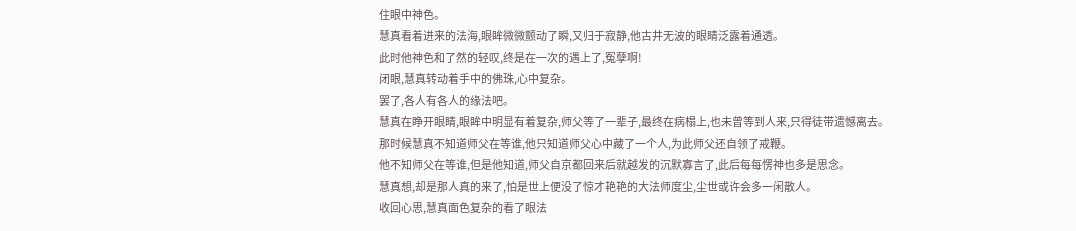住眼中神色。
慧真看着进来的法海,眼眸微微颤动了瞬,又归于寂静,他古井无波的眼睛泛露着通透。
此时他神色和了然的轻叹,终是在一次的遇上了,冤孽啊!
闭眼,慧真转动着手中的佛珠,心中复杂。
罢了,各人有各人的缘法吧。
慧真在睁开眼睛,眼眸中明显有着复杂,师父等了一辈子,最终在病榻上,也未曾等到人来,只得徒带遗憾离去。
那时候慧真不知道师父在等谁,他只知道师父心中藏了一个人,为此师父还自领了戒鞭。
他不知师父在等谁,但是他知道,师父自京都回来后就越发的沉默寡言了,此后每每愣神也多是思念。
慧真想,却是那人真的来了,怕是世上便没了惊才艳艳的大法师度尘,尘世或许会多一闲散人。
收回心思,慧真面色复杂的看了眼法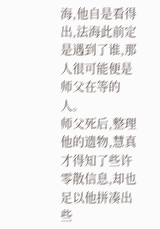海,他自是看得出,法海此前定是遇到了谁,那人很可能便是师父在等的人。
师父死后,整理他的遗物,慧真才得知了些许零散信息,却也足以他拼凑出些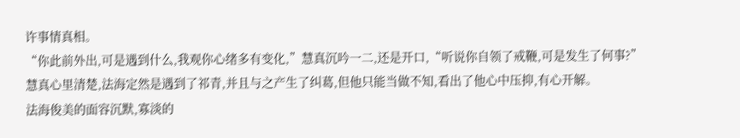许事情真相。
“你此前外出,可是遇到什么,我观你心绪多有变化,”慧真沉吟一二,还是开口,“听说你自领了戒鞭,可是发生了何事?”
慧真心里清楚,法海定然是遇到了祁青,并且与之产生了纠葛,但他只能当做不知,看出了他心中压抑,有心开解。
法海俊美的面容沉默,寡淡的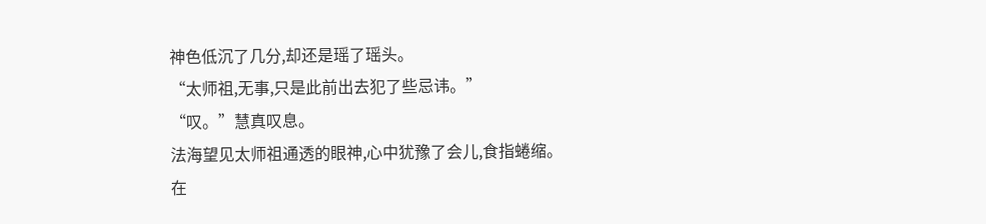神色低沉了几分,却还是瑶了瑶头。
“太师祖,无事,只是此前出去犯了些忌讳。”
“叹。”慧真叹息。
法海望见太师祖通透的眼神,心中犹豫了会儿,食指蜷缩。
在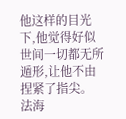他这样的目光下,他觉得好似世间一切都无所遁形,让他不由捏紧了指尖。
法海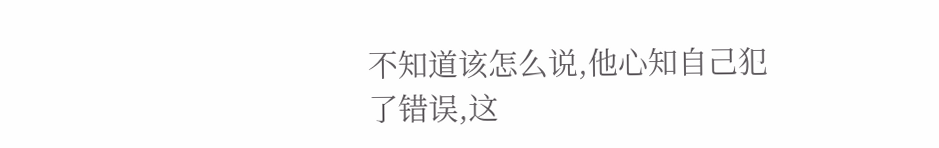不知道该怎么说,他心知自己犯了错误,这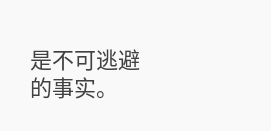是不可逃避的事实。